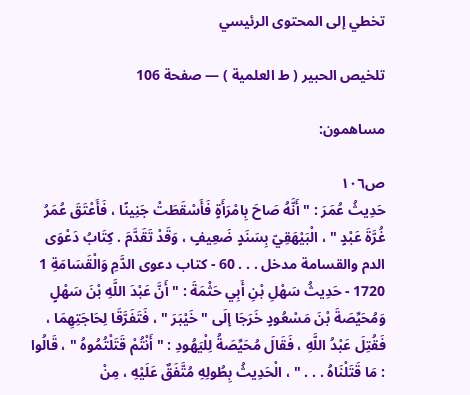تخطي إلى المحتوى الرئيسي

تلخيص الحبير ( ط العلمية ) — صفحة 106

مساهمون:

ص١٠٦
حَدِيثُ عُمَرَ : " أَنَّهُ صَاحَ بِامْرَأَةٍ فَأَسْقَطَتْ جَنِينًا ، فَأَعْتَقَ عُمَرُ غُرَّةَ عَبْدٍ " ، الْبَيْهَقِيّ بِسَنَدٍ ضَعِيفٍ ، وَقَدْ تَقَدَّمَ . كِتَابُ دَعْوَى الدم والقسامة مدخل . . . 60 - كتاب دعوى الدَّمِ وَالْقَسَامَةِ 1 1720 - حَدِيثُ سَهْلِ بْنِ أَبِي حَثْمَةَ : " أَنَّ عَبْدَ اللَّهِ بْنَ سَهْلٍ وَمُحَيِّصَةَ بْنَ مَسْعُودٍ خَرَجَا إلَى " خَيْبَرَ " ، فَتَفَرَّقَا لِحَاجَتِهِمَا ، فَقُتِلَ عَبْدُ اللَّهِ ، فَقَالَ مُحَيِّصَةُ لِلْيَهُودِ : " أَنْتُمْ قَتَلْتُمُوهُ " ، قَالُوا : مَا قَتَلْنَاهُ . . . " ، الْحَدِيثُ بِطُولِهِ مُتَّفَقٌ عَلَيْهِ ، مِنْ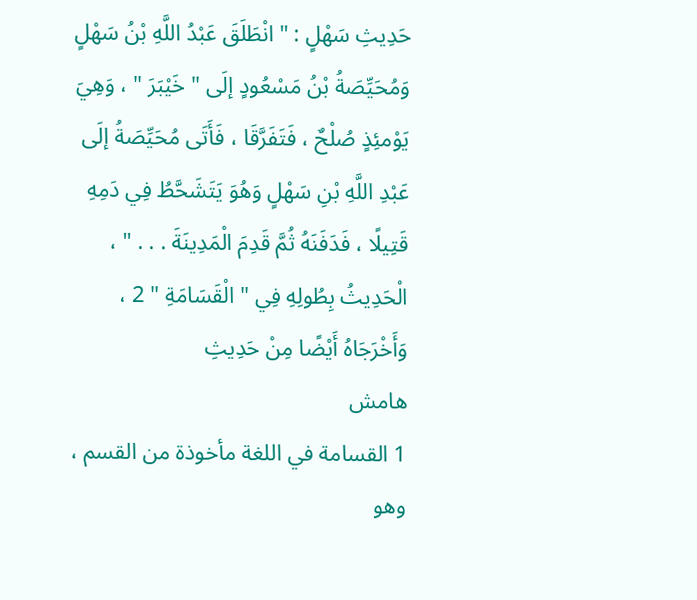حَدِيثِ سَهْلٍ : " انْطَلَقَ عَبْدُ اللَّهِ بْنُ سَهْلٍ وَمُحَيِّصَةُ بْنُ مَسْعُودٍ إلَى " خَيْبَرَ " ، وَهِيَ يَوْمئِذٍ صُلْحٌ ، فَتَفَرَّقَا ، فَأَتَى مُحَيِّصَةُ إلَى عَبْدِ اللَّهِ بْنِ سَهْلٍ وَهُوَ يَتَشَحَّطُ فِي دَمِهِ قَتِيلًا ، فَدَفَنَهُ ثُمَّ قَدِمَ الْمَدِينَةَ . . . " ، الْحَدِيثُ بِطُولِهِ فِي " الْقَسَامَةِ " 2 ، وَأَخْرَجَاهُ أَيْضًا مِنْ حَدِيثِ
هامش
1 القسامة في اللغة مأخوذة من القسم ، وهو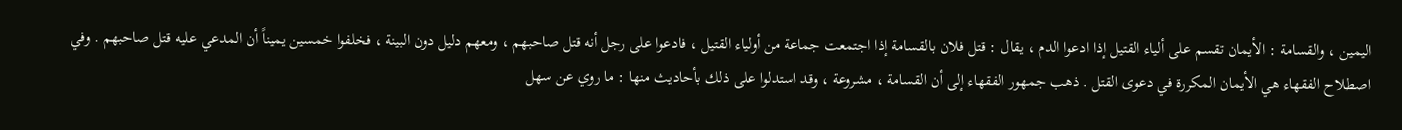اليمين ، والقسامة : الأيمان تقسم على ألياء القتيل إذا ادعوا الدم ، يقال : قتل فلان بالقسامة إذا اجتمعت جماعة من أولياء القتيل ، فادعوا على رجل أنه قتل صاحبهم ، ومعهم دليل دون البينة ، فخلفوا خمسين يميناً أن المدعي عليه قتل صاحبهم . وفي اصطلاح الفقهاء هي الأيمان المكررة في دعوى القتل . ذهب جمهور الفقهاء إلى أن القسامة ، مشروعة ، وقد استدلوا على ذلك بأحاديث منها : ما روي عن سهل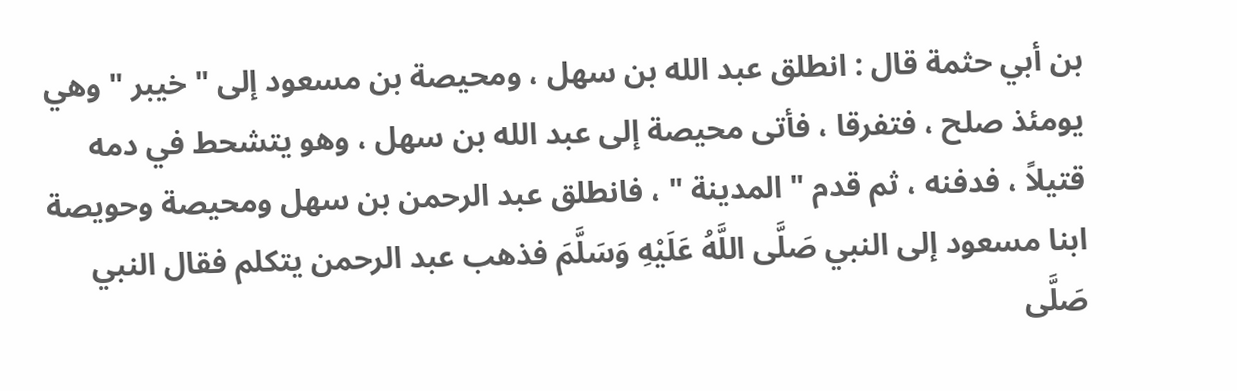بن أبي حثمة قال : انطلق عبد الله بن سهل ، ومحيصة بن مسعود إلى " خيبر " وهي يومئذ صلح ، فتفرقا ، فأتى محيصة إلى عبد الله بن سهل ، وهو يتشحط في دمه قتيلاً ، فدفنه ، ثم قدم " المدينة " ، فانطلق عبد الرحمن بن سهل ومحيصة وحويصة ابنا مسعود إلى النبي صَلَّى اللَّهُ عَلَيْهِ وَسَلَّمَ فذهب عبد الرحمن يتكلم فقال النبي صَلَّى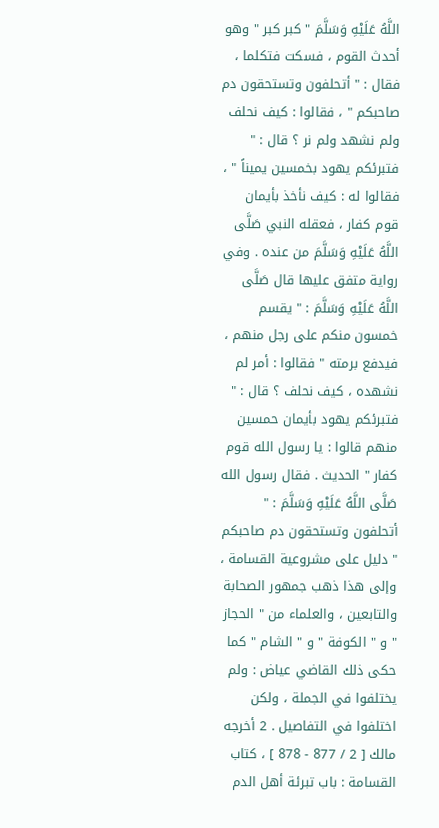اللَّهُ عَلَيْهِ وَسَلَّمَ " كبر كبر " وهو أحدث القوم ، فسكت فتكلما ، فقال : " أتحلفون وتستحقون دم صاحبكم " ، فقالوا : كيف نحلف ولم نشهد ولم نر ؟ قال : " فتبرئكم يهود بخمسين يميناً " ، فقالوا له : كيف نأخذ بأيمان قوم كفار ، فعقله النبي صَلَّى اللَّهُ عَلَيْهِ وَسَلَّمَ من عنده . وفي رواية متفق عليها قال صَلَّى اللَّهُ عَلَيْهِ وَسَلَّمَ : " يقسم خمسون منكم على رجل منهم ، فيدفع برمته " فقالوا : أمر لم نشهده ، كيف نحلف ؟ قال : " فتبرئكم يهود بأيمان حمسين منهم قالوا : يا رسول الله قوم كفار " الحديث . فقال رسول الله صَلَّى اللَّهُ عَلَيْهِ وَسَلَّمَ : " أتحلفون وتستحقون دم صاحبكم " دليل على مشروعية القسامة ، وإلى هذا ذهب جمهور الصحابة والتابعين ، والعلماء من " الحجاز " و " الكوفة " و " الشام " كما حكى ذلك القاضي عياض : ولم يختلفوا في الجملة ، ولكن اختلفوا في التفاصيل . 2 أخرجه مالك [ 2 / 877 - 878 ] ، كتاب القسامة : باب تبرئة أهل الدم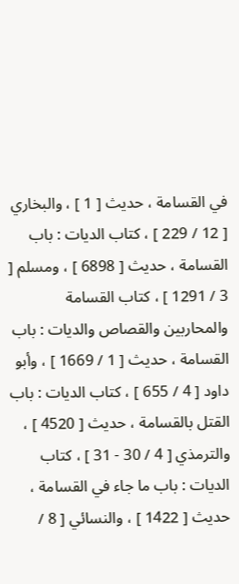في القسامة ، حديث [ 1 ] ، والبخاري [ 12 / 229 ] ، كتاب الديات : باب القسامة ، حديث [ 6898 ] ، ومسلم [ 3 / 1291 ] ، كتاب القسامة والمحاربين والقصاص والديات : باب القسامة ، حديث [ 1 / 1669 ] ، وأبو داود [ 4 / 655 ] ، كتاب الديات : باب القتل بالقسامة ، حديث [ 4520 ] ، والترمذي [ 4 / 30 - 31 ] ، كتاب الديات : باب ما جاء في القسامة ، حديث [ 1422 ] ، والنسائي [ 8 /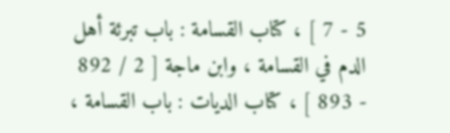5 - 7 ] ، كتاب القسامة : باب تبرئة أهل الدم في القسامة ، وابن ماجة [ 2 / 892 - 893 ] ، كتاب الديات : باب القسامة ،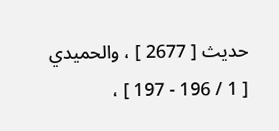حديث [ 2677 ] ، والحميدي [ 1 / 196 - 197 ] ،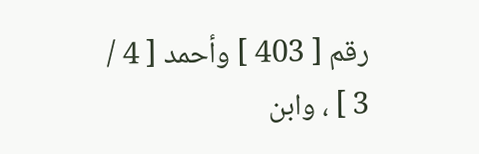رقم [ 403 ] وأحمد [ 4 / 3 ] ، وابن